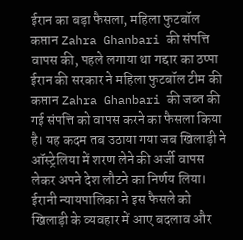ईरान का बड़ा फैसला, महिला फुटबॉल कप्तान Zahra Ghanbari की संपत्ति वापस की, पहले लगाया था गद्दार का ठप्पा
ईरान की सरकार ने महिला फुटबॉल टीम की कप्तान Zahra Ghanbari की जब्त की गई संपत्ति को वापस करने का फैसला किया है। यह कदम तब उठाया गया जब खिलाड़ी ने ऑस्ट्रेलिया में शरण लेने की अर्जी वापस लेकर अपने देश लौटने का निर्णय लिया। ईरानी न्यायपालिका ने इस फैसले को खिलाड़ी के व्यवहार में आए बदलाव और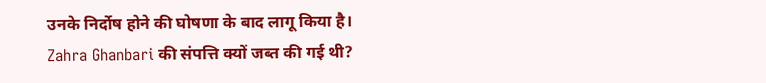उनके निर्दोष होने की घोषणा के बाद लागू किया है।
Zahra Ghanbari की संपत्ति क्यों जब्त की गई थी?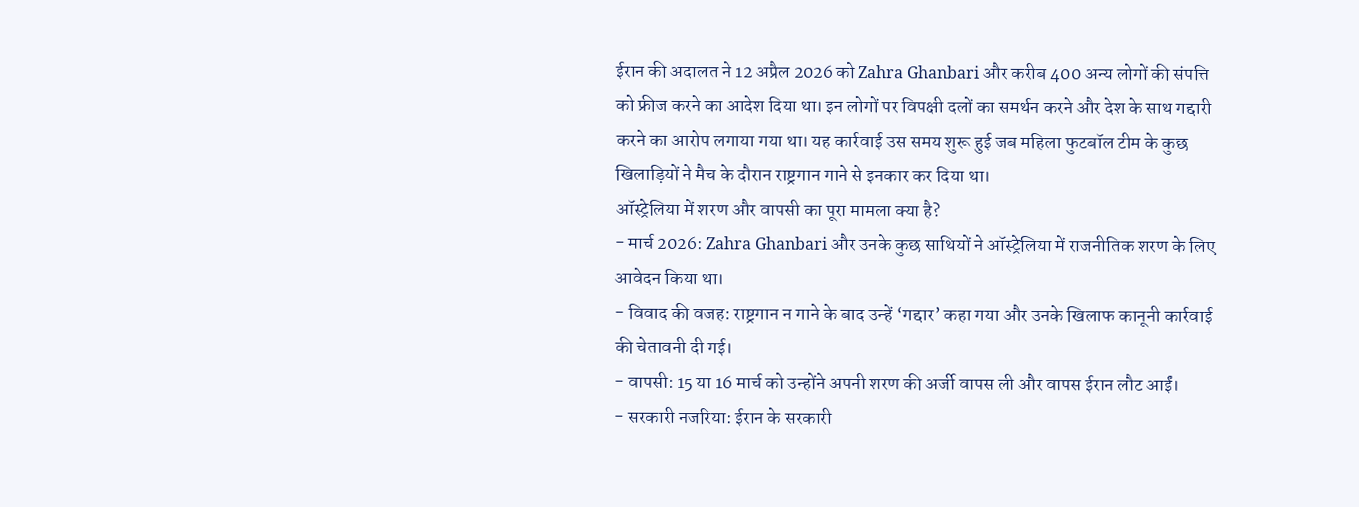ईरान की अदालत ने 12 अप्रैल 2026 को Zahra Ghanbari और करीब 400 अन्य लोगों की संपत्ति को फ्रीज करने का आदेश दिया था। इन लोगों पर विपक्षी दलों का समर्थन करने और देश के साथ गद्दारी करने का आरोप लगाया गया था। यह कार्रवाई उस समय शुरू हुई जब महिला फुटबॉल टीम के कुछ खिलाड़ियों ने मैच के दौरान राष्ट्रगान गाने से इनकार कर दिया था।
ऑस्ट्रेलिया में शरण और वापसी का पूरा मामला क्या है?
- मार्च 2026: Zahra Ghanbari और उनके कुछ साथियों ने ऑस्ट्रेलिया में राजनीतिक शरण के लिए आवेदन किया था।
- विवाद की वजह: राष्ट्रगान न गाने के बाद उन्हें ‘गद्दार’ कहा गया और उनके खिलाफ कानूनी कार्रवाई की चेतावनी दी गई।
- वापसी: 15 या 16 मार्च को उन्होंने अपनी शरण की अर्जी वापस ली और वापस ईरान लौट आईं।
- सरकारी नजरिया: ईरान के सरकारी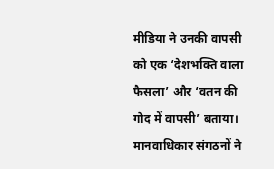मीडिया ने उनकी वापसी को एक ‘देशभक्ति वाला फैसला’ और ‘वतन की गोद में वापसी’ बताया।
मानवाधिकार संगठनों ने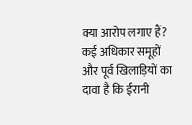क्या आरोप लगाए हैं?
कई अधिकार समूहों और पूर्व खिलाड़ियों का दावा है कि ईरानी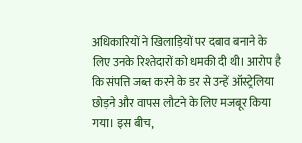अधिकारियों ने खिलाड़ियों पर दबाव बनाने के लिए उनके रिश्तेदारों को धमकी दी थी। आरोप है कि संपत्ति जब्त करने के डर से उन्हें ऑस्ट्रेलिया छोड़ने और वापस लौटने के लिए मजबूर किया गया। इस बीच,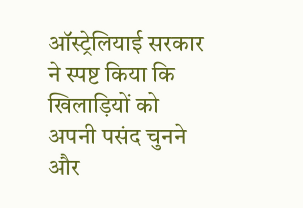ऑस्ट्रेलियाई सरकार ने स्पष्ट किया कि खिलाड़ियों को अपनी पसंद चुनने और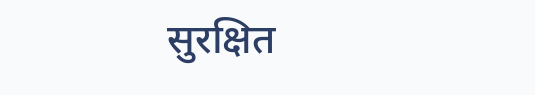सुरक्षित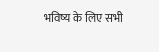भविष्य के लिए सभी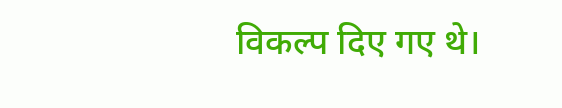विकल्प दिए गए थे।